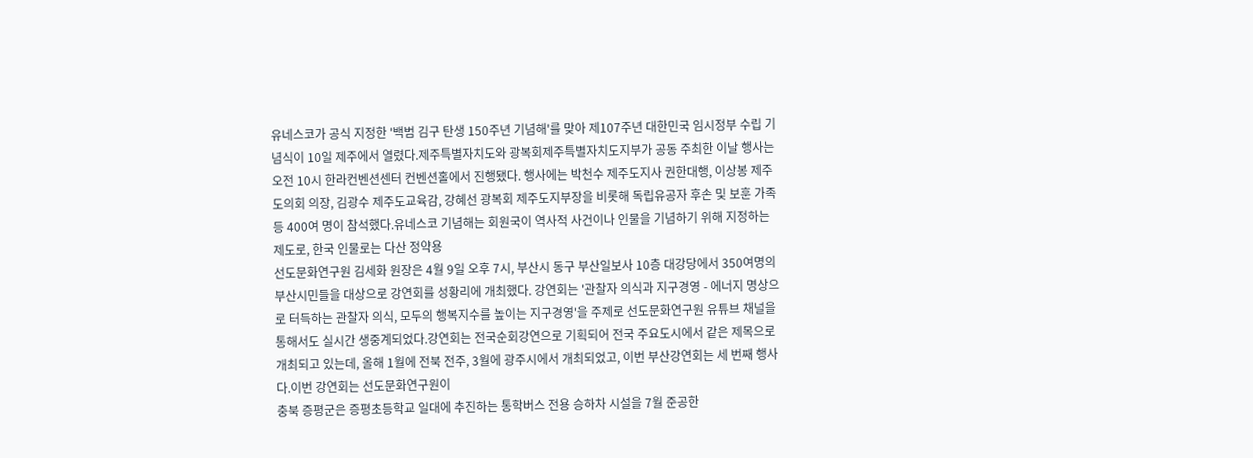유네스코가 공식 지정한 '백범 김구 탄생 150주년 기념해'를 맞아 제107주년 대한민국 임시정부 수립 기념식이 10일 제주에서 열렸다.제주특별자치도와 광복회제주특별자치도지부가 공동 주최한 이날 행사는 오전 10시 한라컨벤션센터 컨벤션홀에서 진행됐다. 행사에는 박천수 제주도지사 권한대행, 이상봉 제주도의회 의장, 김광수 제주도교육감, 강혜선 광복회 제주도지부장을 비롯해 독립유공자 후손 및 보훈 가족 등 400여 명이 참석했다.유네스코 기념해는 회원국이 역사적 사건이나 인물을 기념하기 위해 지정하는 제도로, 한국 인물로는 다산 정약용
선도문화연구원 김세화 원장은 4월 9일 오후 7시, 부산시 동구 부산일보사 10층 대강당에서 350여명의 부산시민들을 대상으로 강연회를 성황리에 개최했다. 강연회는 '관찰자 의식과 지구경영 - 에너지 명상으로 터득하는 관찰자 의식, 모두의 행복지수를 높이는 지구경영'을 주제로 선도문화연구원 유튜브 채널을 통해서도 실시간 생중계되었다.강연회는 전국순회강연으로 기획되어 전국 주요도시에서 같은 제목으로 개최되고 있는데, 올해 1월에 전북 전주, 3월에 광주시에서 개최되었고, 이번 부산강연회는 세 번째 행사다.이번 강연회는 선도문화연구원이
충북 증평군은 증평초등학교 일대에 추진하는 통학버스 전용 승하차 시설을 7월 준공한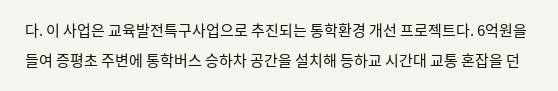다. 이 사업은 교육발전특구사업으로 추진되는 통학환경 개선 프로젝트다. 6억원을 들여 증평초 주변에 통학버스 승하차 공간을 설치해 등하교 시간대 교통 혼잡을 던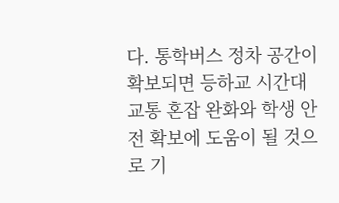다. 통학버스 정차 공간이 확보되면 등하교 시간대 교통 혼잡 완화와 학생 안전 확보에 도움이 될 것으로 기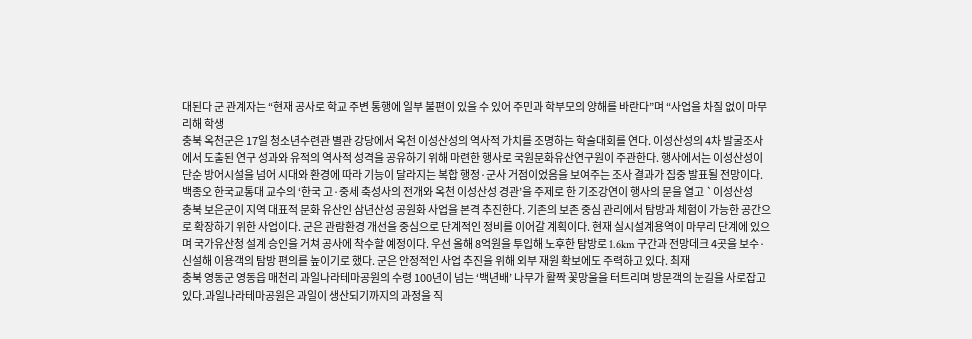대된다 군 관계자는 “현재 공사로 학교 주변 통행에 일부 불편이 있을 수 있어 주민과 학부모의 양해를 바란다”며 “사업을 차질 없이 마무리해 학생
충북 옥천군은 17일 청소년수련관 별관 강당에서 옥천 이성산성의 역사적 가치를 조명하는 학술대회를 연다. 이성산성의 4차 발굴조사에서 도출된 연구 성과와 유적의 역사적 성격을 공유하기 위해 마련한 행사로 국원문화유산연구원이 주관한다. 행사에서는 이성산성이 단순 방어시설을 넘어 시대와 환경에 따라 기능이 달라지는 복합 행정·군사 거점이었음을 보여주는 조사 결과가 집중 발표될 전망이다. 백종오 한국교통대 교수의 ‘한국 고·중세 축성사의 전개와 옥천 이성산성 경관’을 주제로 한 기조강연이 행사의 문을 열고 `이성산성
충북 보은군이 지역 대표적 문화 유산인 삼년산성 공원화 사업을 본격 추진한다. 기존의 보존 중심 관리에서 탐방과 체험이 가능한 공간으로 확장하기 위한 사업이다. 군은 관람환경 개선을 중심으로 단계적인 정비를 이어갈 계획이다. 현재 실시설계용역이 마무리 단계에 있으며 국가유산청 설계 승인을 거쳐 공사에 착수할 예정이다. 우선 올해 8억원을 투입해 노후한 탐방로 1.6km 구간과 전망데크 4곳을 보수·신설해 이용객의 탐방 편의를 높이기로 했다. 군은 안정적인 사업 추진을 위해 외부 재원 확보에도 주력하고 있다. 최재
충북 영동군 영동읍 매천리 과일나라테마공원의 수령 100년이 넘는 ‘백년배’ 나무가 활짝 꽃망울을 터트리며 방문객의 눈길을 사로잡고 있다.과일나라테마공원은 과일이 생산되기까지의 과정을 직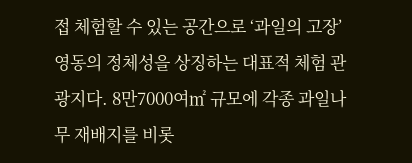접 체험할 수 있는 공간으로 ‘과일의 고장’ 영동의 정체성을 상징하는 대표적 체험 관광지다. 8만7000여㎡ 규모에 각종 과일나무 재배지를 비롯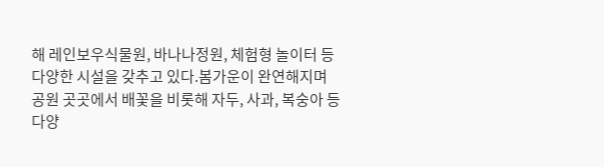해 레인보우식물원, 바나나정원, 체험형 놀이터 등 다양한 시설을 갖추고 있다.봄가운이 완연해지며 공원 곳곳에서 배꽃을 비롯해 자두, 사과, 복숭아 등 다양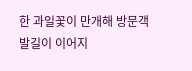한 과일꽃이 만개해 방문객 발길이 이어지